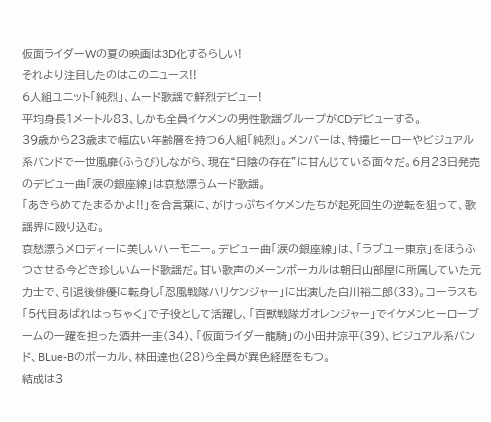仮面ライダーWの夏の映画は3D化するらしい!
それより注目したのはこのニュース!!
6人組ユニット「純烈」、ムード歌謡で鮮烈デビュー!
平均身長1メートル83、しかも全員イケメンの男性歌謡グループがCDデビューする。
39歳から23歳まで幅広い年齢層を持つ6人組「純烈」。メンバーは、特撮ヒーローやビジュアル系バンドで一世風靡(ふうび)しながら、現在“日陰の存在”に甘んじている面々だ。6月23日発売のデビュー曲「涙の銀座線」は哀愁漂うムード歌謡。
「あきらめてたまるかよ!!」を合言葉に、がけっぷちイケメンたちが起死回生の逆転を狙って、歌謡界に殴り込む。
哀愁漂うメロディーに美しいハーモニー。デビュー曲「涙の銀座線」は、「ラブユー東京」をほうふつさせる今どき珍しいムード歌謡だ。甘い歌声のメーンボーカルは朝日山部屋に所属していた元力士で、引退後俳優に転身し「忍風戦隊ハリケンジャー」に出演した白川裕二郎(33)。コーラスも「5代目あばれはっちゃく」で子役として活躍し、「百獣戦隊ガオレンジャー」でイケメンヒーローブームの一躍を担った酒井一圭(34)、「仮面ライダー龍騎」の小田井涼平(39)、ビジュアル系バンド、BLue-Bのボーカル、林田達也(28)ら全員が異色経歴をもつ。
結成は3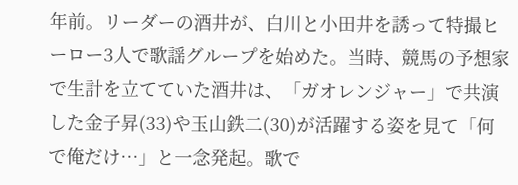年前。リーダーの酒井が、白川と小田井を誘って特撮ヒーロー3人で歌謡グループを始めた。当時、競馬の予想家で生計を立てていた酒井は、「ガオレンジャー」で共演した金子昇(33)や玉山鉄二(30)が活躍する姿を見て「何で俺だけ…」と一念発起。歌で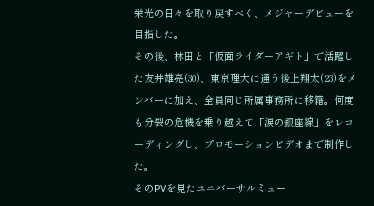栄光の日々を取り戻すべく、メジャーデビューを目指した。
その後、林田と「仮面ライダーアギト」で活躍した友井雄亮(30)、東京理大に通う後上翔太(23)をメンバーに加え、全員同じ所属事務所に移籍。何度も分裂の危機を乗り越えて「涙の銀座線」をレコーディングし、プロモーションビデオまで制作した。
そのPVを見たユニバーサルミュー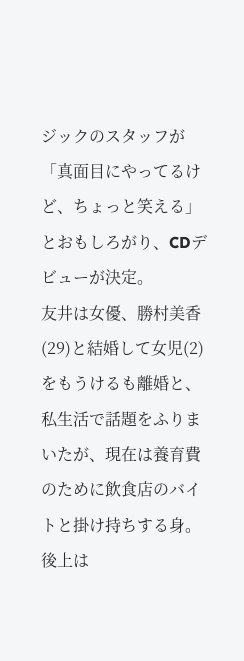ジックのスタッフが「真面目にやってるけど、ちょっと笑える」とおもしろがり、CDデビューが決定。
友井は女優、勝村美香(29)と結婚して女児(2)をもうけるも離婚と、私生活で話題をふりまいたが、現在は養育費のために飲食店のバイトと掛け持ちする身。後上は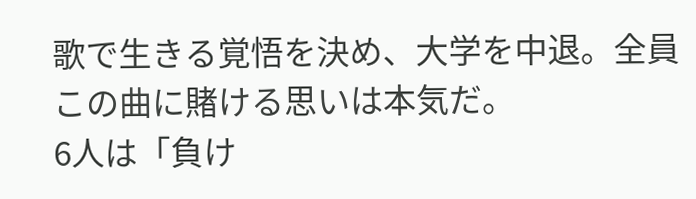歌で生きる覚悟を決め、大学を中退。全員この曲に賭ける思いは本気だ。
6人は「負け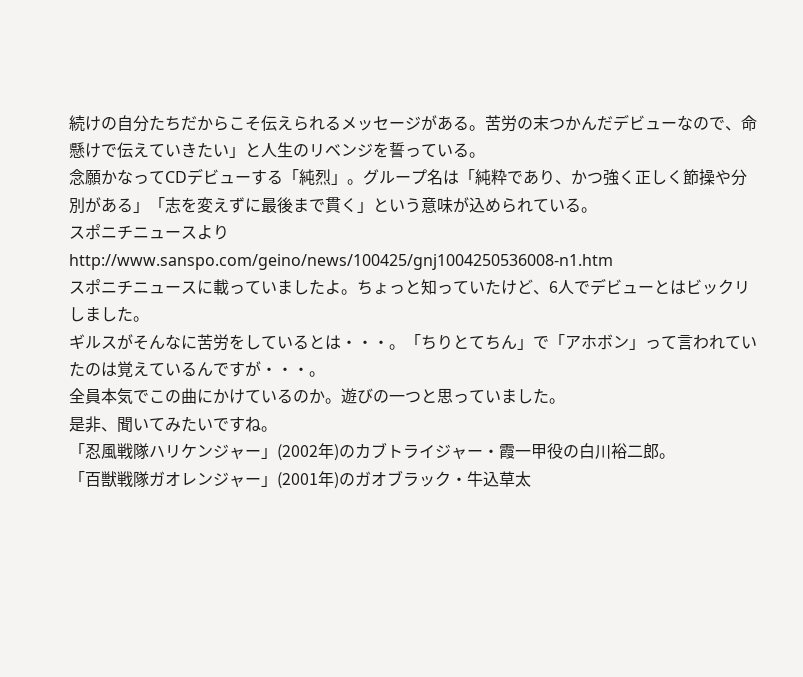続けの自分たちだからこそ伝えられるメッセージがある。苦労の末つかんだデビューなので、命懸けで伝えていきたい」と人生のリベンジを誓っている。
念願かなってCDデビューする「純烈」。グループ名は「純粋であり、かつ強く正しく節操や分別がある」「志を変えずに最後まで貫く」という意味が込められている。
スポニチニュースより
http://www.sanspo.com/geino/news/100425/gnj1004250536008-n1.htm
スポニチニュースに載っていましたよ。ちょっと知っていたけど、6人でデビューとはビックリしました。
ギルスがそんなに苦労をしているとは・・・。「ちりとてちん」で「アホボン」って言われていたのは覚えているんですが・・・。
全員本気でこの曲にかけているのか。遊びの一つと思っていました。
是非、聞いてみたいですね。
「忍風戦隊ハリケンジャー」(2002年)のカブトライジャー・霞一甲役の白川裕二郎。
「百獣戦隊ガオレンジャー」(2001年)のガオブラック・牛込草太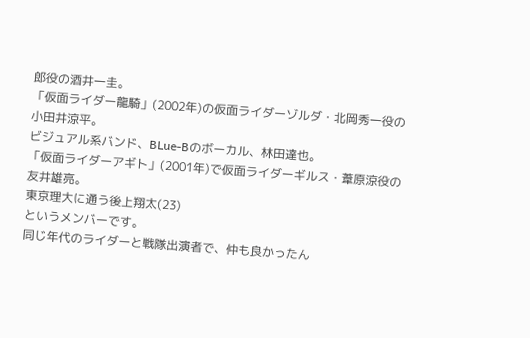郎役の酒井一圭。
「仮面ライダー龍騎」(2002年)の仮面ライダーゾルダ・北岡秀一役の小田井涼平。
ビジュアル系バンド、BLue-Bのボーカル、林田達也。
「仮面ライダーアギト」(2001年)で仮面ライダーギルス・葦原涼役の友井雄亮。
東京理大に通う後上翔太(23)
というメンバーです。
同じ年代のライダーと戦隊出演者で、仲も良かったん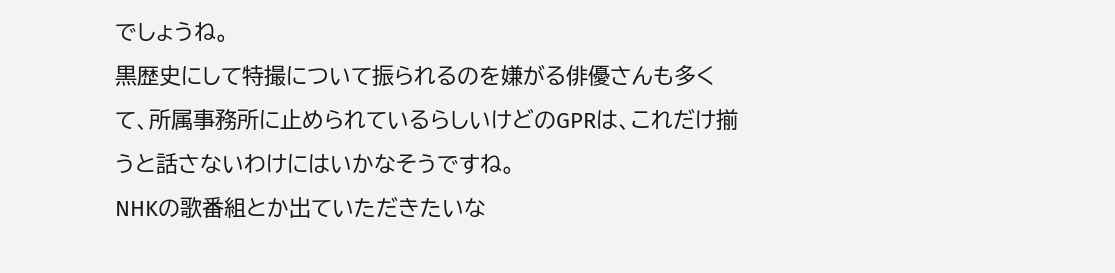でしょうね。
黒歴史にして特撮について振られるのを嫌がる俳優さんも多くて、所属事務所に止められているらしいけどのGPRは、これだけ揃うと話さないわけにはいかなそうですね。
NHKの歌番組とか出ていただきたいな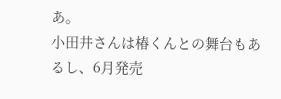あ。
小田井さんは椿くんとの舞台もあるし、6月発売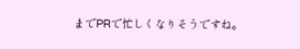までPRで忙しくなりそうですね。